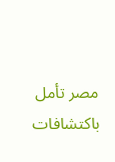مصر تأمل باكتشافات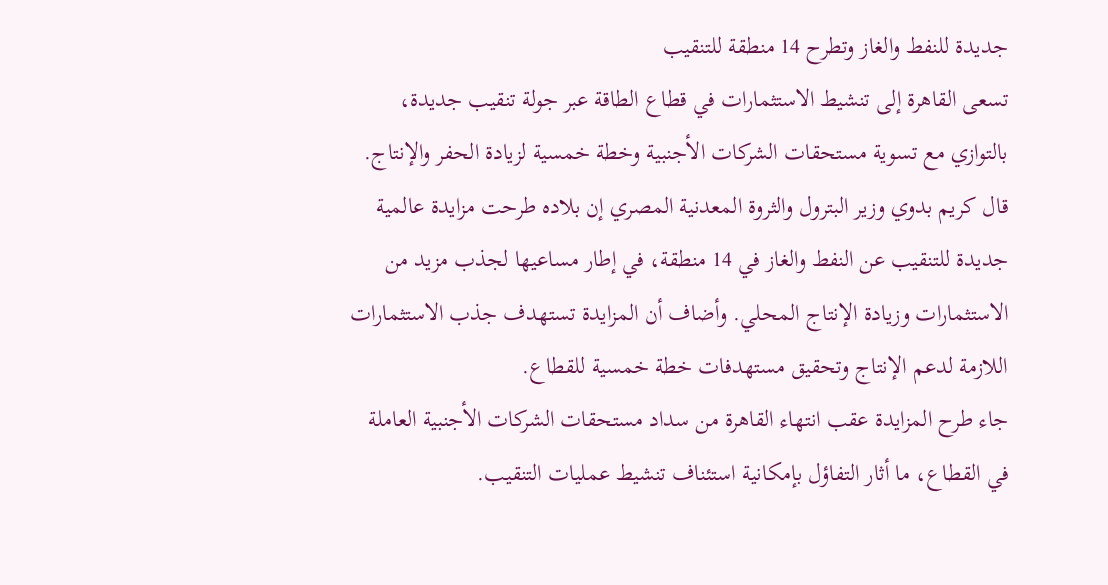جديدة للنفط والغاز وتطرح 14 منطقة للتنقيب
تسعى القاهرة إلى تنشيط الاستثمارات في قطاع الطاقة عبر جولة تنقيب جديدة، بالتوازي مع تسوية مستحقات الشركات الأجنبية وخطة خمسية لزيادة الحفر والإنتاج.
قال كريم بدوي وزير البترول والثروة المعدنية المصري إن بلاده طرحت مزايدة عالمية جديدة للتنقيب عن النفط والغاز في 14 منطقة، في إطار مساعيها لجذب مزيد من الاستثمارات وزيادة الإنتاج المحلي. وأضاف أن المزايدة تستهدف جذب الاستثمارات اللازمة لدعم الإنتاج وتحقيق مستهدفات خطة خمسية للقطاع.
جاء طرح المزايدة عقب انتهاء القاهرة من سداد مستحقات الشركات الأجنبية العاملة في القطاع، ما أثار التفاؤل بإمكانية استئناف تنشيط عمليات التنقيب.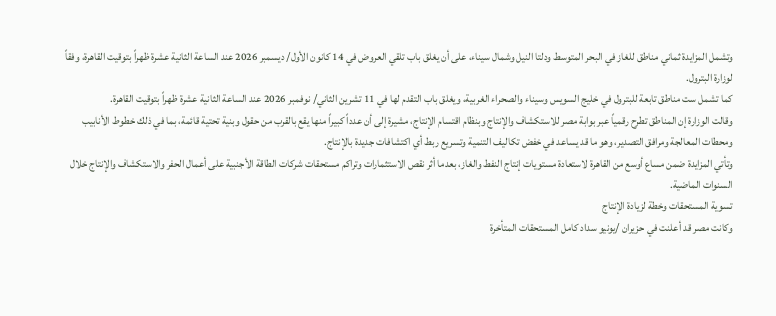وتشمل المزايدة ثماني مناطق للغاز في البحر المتوسط ودلتا النيل وشمال سيناء، على أن يغلق باب تلقي العروض في 14 كانون الأول/ ديسمبر 2026 عند الساعة الثانية عشرة ظهراً بتوقيت القاهرة، وفقاً لوزارة البترول.
كما تشمل ست مناطق تابعة للبترول في خليج السويس وسيناء والصحراء الغربية، ويغلق باب التقدم لها في 11 تشرين الثاني/ نوفمبر 2026 عند الساعة الثانية عشرة ظهراً بتوقيت القاهرة.
وقالت الوزارة إن المناطق تطرح رقمياً عبر بوابة مصر للاستكشاف والإنتاج وبنظام اقتسام الإنتاج، مشيرة إلى أن عدداً كبيراً منها يقع بالقرب من حقول وبنية تحتية قائمة، بما في ذلك خطوط الأنابيب ومحطات المعالجة ومرافق التصدير، وهو ما قد يساعد في خفض تكاليف التنمية وتسريع ربط أي اكتشافات جديدة بالإنتاج.
وتأتي المزايدة ضمن مساع أوسع من القاهرة لاستعادة مستويات إنتاج النفط والغاز، بعدما أثر نقص الاستثمارات وتراكم مستحقات شركات الطاقة الأجنبية على أعمال الحفر والاستكشاف والإنتاج خلال السنوات الماضية.
تسوية المستحقات وخطة لزيادة الإنتاج
وكانت مصر قد أعلنت في حزيران /يونيو سداد كامل المستحقات المتأخرة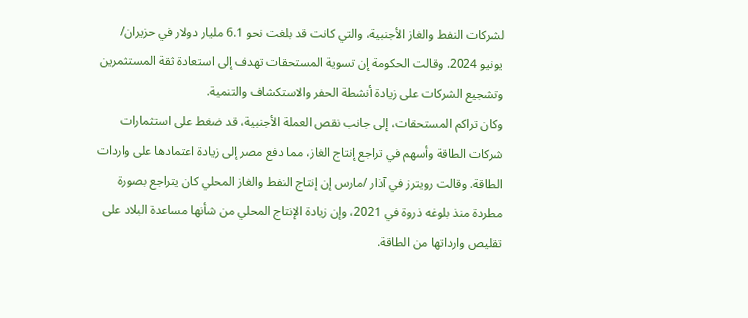لشركات النفط والغاز الأجنبية، والتي كانت قد بلغت نحو 6.1 مليار دولار في حزيران/ يونيو 2024. وقالت الحكومة إن تسوية المستحقات تهدف إلى استعادة ثقة المستثمرين وتشجيع الشركات على زيادة أنشطة الحفر والاستكشاف والتنمية.
وكان تراكم المستحقات، إلى جانب نقص العملة الأجنبية، قد ضغط على استثمارات شركات الطاقة وأسهم في تراجع إنتاج الغاز، مما دفع مصر إلى زيادة اعتمادها على واردات الطاقة. وقالت رويترز في آذار /مارس إن إنتاج النفط والغاز المحلي كان يتراجع بصورة مطردة منذ بلوغه ذروة في 2021، وإن زيادة الإنتاج المحلي من شأنها مساعدة البلاد على تقليص وارداتها من الطاقة.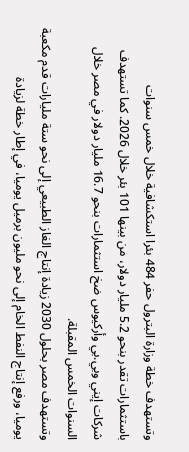وتستهدف خطة وزارة البترول حفر 484 بئرا استكشافية خلال خمس سنوات باستثمارات تقدر بنحو 5.2 مليار دولار، من بينها 101 بئر خلال 2026. كما تستهدف شركات إيني وبي.بي وأركيوس ضخ استثمارات بنحو 16.7 مليار دولار في مصر خلال السنوات الخمس المقبلة.
وتستهدف مصر بحلول 2030 زيادة إنتاج الغاز الطبيعي إلى نحو ستة مليارات قدم مكعبة يوميا، ورفع إنتاج النفط الخام إلى نحو مليون برميل يوميا، في إطار خطة لزيادة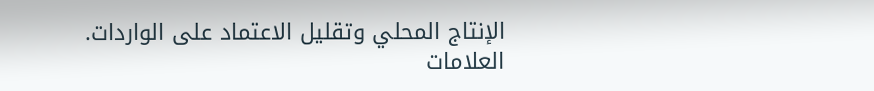الإنتاج المحلي وتقليل الاعتماد على الواردات.
العلامات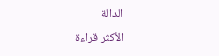الدالة
الأكثر قراءة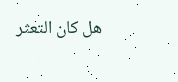هل كان التعثر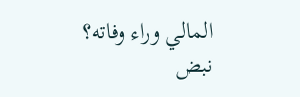المالي وراء وفاته؟
نبض